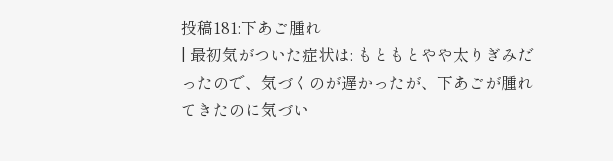投稿181:下あご腫れ
| 最初気がついた症状は: もともとやや太りぎみだったので、気づくのが遅かったが、下あごが腫れてきたのに気づい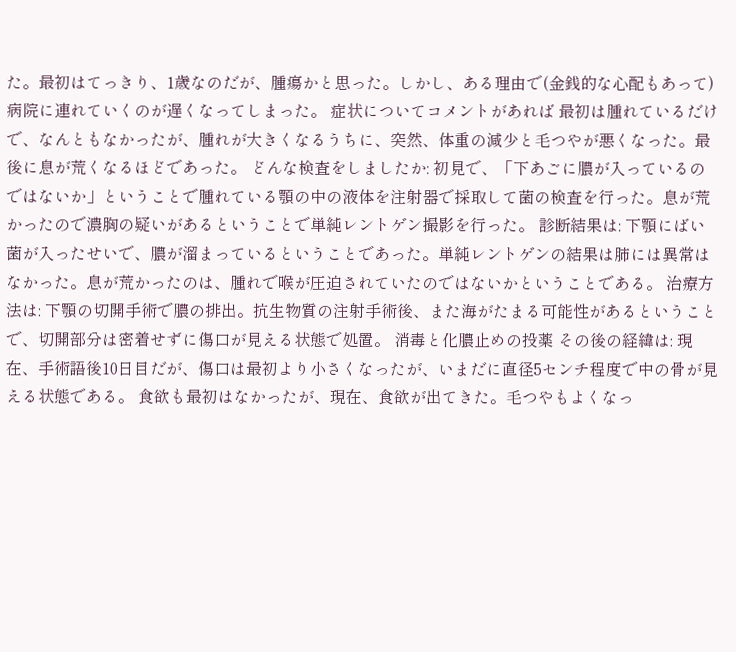た。最初はてっきり、1歳なのだが、腫瘍かと思った。しかし、ある理由で(金銭的な心配もあって)病院に連れていくのが遅くなってしまった。 症状についてコメントがあれば 最初は腫れているだけで、なんともなかったが、腫れが大きくなるうちに、突然、体重の減少と毛つやが悪くなった。最後に息が荒くなるほどであった。 どんな検査をしましたか: 初見で、「下あごに膿が入っているのではないか」ということで腫れている顎の中の液体を注射器で採取して菌の検査を行った。息が荒かったので濃胸の疑いがあるということで単純レントゲン撮影を行った。 診断結果は: 下顎にばい菌が入ったせいで、膿が溜まっているということであった。単純レントゲンの結果は肺には異常はなかった。息が荒かったのは、腫れで喉が圧迫されていたのではないかということである。 治療方法は: 下顎の切開手術で膿の排出。抗生物質の注射手術後、また海がたまる可能性があるということで、切開部分は密着せずに傷口が見える状態で処置。 消毒と化膿止めの投薬 その後の経緯は: 現在、手術語後10日目だが、傷口は最初より小さくなったが、いまだに直径5センチ程度で中の骨が見える状態である。 食欲も最初はなかったが、現在、食欲が出てきた。毛つやもよくなっ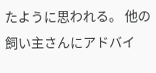たように思われる。 他の飼い主さんにアドバイ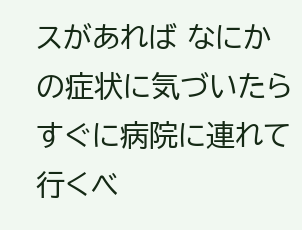スがあれば なにかの症状に気づいたらすぐに病院に連れて行くべ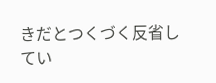きだとつくづく反省してい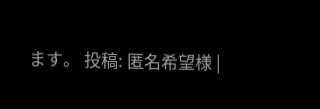ます。 投稿: 匿名希望様 |